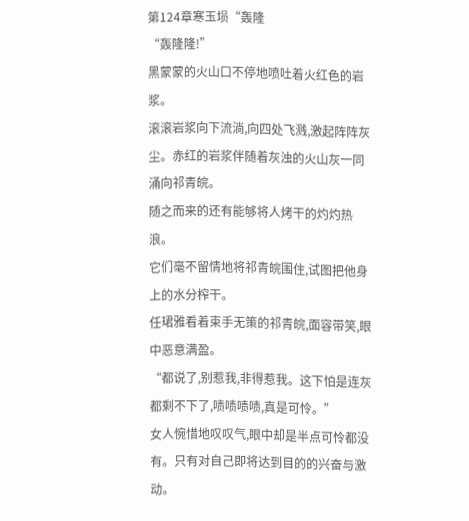第124章寒玉埙“轰隆
“轰隆隆!”
黑蒙蒙的火山口不停地喷吐着火红色的岩浆。
滚滚岩浆向下流淌,向四处飞溅,激起阵阵灰尘。赤红的岩浆伴随着灰浊的火山灰一同涌向祁青皖。
随之而来的还有能够将人烤干的灼灼热浪。
它们毫不留情地将祁青皖围住,试图把他身上的水分榨干。
任珺雅看着束手无策的祁青皖,面容带笑,眼中恶意满盈。
“都说了,别惹我,非得惹我。这下怕是连灰都剩不下了,啧啧啧啧,真是可怜。”
女人惋惜地叹叹气,眼中却是半点可怜都没有。只有对自己即将达到目的的兴奋与激动。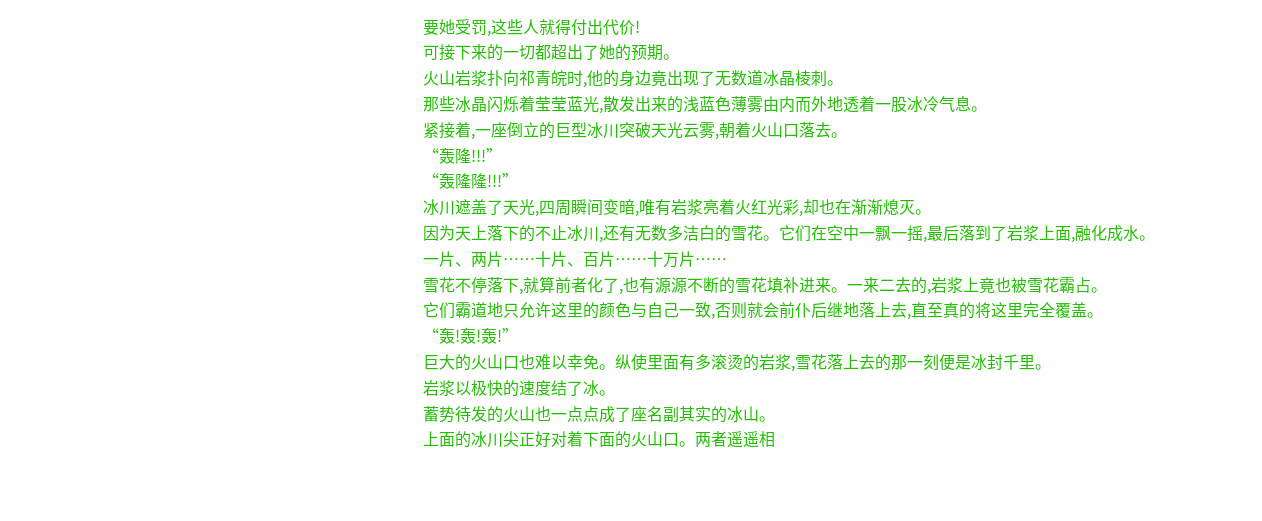要她受罚,这些人就得付出代价!
可接下来的一切都超出了她的预期。
火山岩浆扑向祁青皖时,他的身边竟出现了无数道冰晶棱刺。
那些冰晶闪烁着莹莹蓝光,散发出来的浅蓝色薄雾由内而外地透着一股冰冷气息。
紧接着,一座倒立的巨型冰川突破天光云雾,朝着火山口落去。
“轰隆!!!”
“轰隆隆!!!”
冰川遮盖了天光,四周瞬间变暗,唯有岩浆亮着火红光彩,却也在渐渐熄灭。
因为天上落下的不止冰川,还有无数多洁白的雪花。它们在空中一飘一摇,最后落到了岩浆上面,融化成水。
一片、两片……十片、百片……十万片……
雪花不停落下,就算前者化了,也有源源不断的雪花填补进来。一来二去的,岩浆上竟也被雪花霸占。
它们霸道地只允许这里的颜色与自己一致,否则就会前仆后继地落上去,直至真的将这里完全覆盖。
“轰!轰!轰!”
巨大的火山口也难以幸免。纵使里面有多滚烫的岩浆,雪花落上去的那一刻便是冰封千里。
岩浆以极快的速度结了冰。
蓄势待发的火山也一点点成了座名副其实的冰山。
上面的冰川尖正好对着下面的火山口。两者遥遥相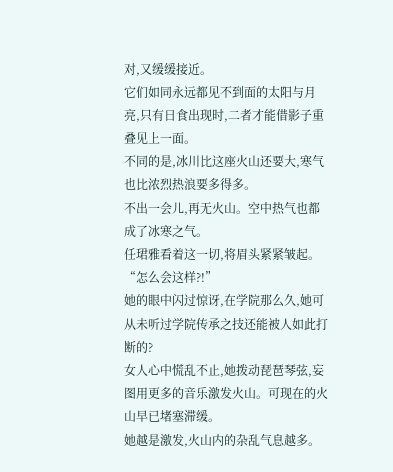对,又缓缓接近。
它们如同永远都见不到面的太阳与月亮,只有日食出现时,二者才能借影子重叠见上一面。
不同的是,冰川比这座火山还要大,寒气也比浓烈热浪要多得多。
不出一会儿,再无火山。空中热气也都成了冰寒之气。
任珺雅看着这一切,将眉头紧紧皱起。“怎么会这样?!”
她的眼中闪过惊讶,在学院那么久,她可从未听过学院传承之技还能被人如此打断的?
女人心中慌乱不止,她拨动琵琶琴弦,妄图用更多的音乐激发火山。可现在的火山早已堵塞滞缓。
她越是激发,火山内的杂乱气息越多。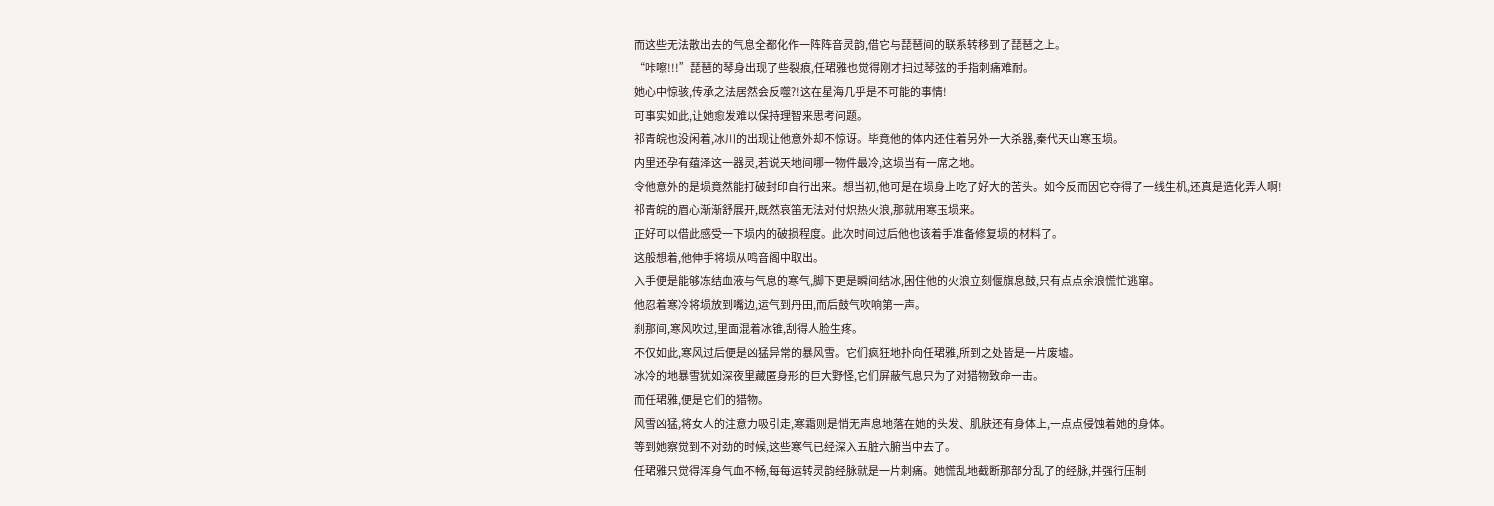而这些无法散出去的气息全都化作一阵阵音灵韵,借它与琵琶间的联系转移到了琵琶之上。
“咔嚓!!!”琵琶的琴身出现了些裂痕,任珺雅也觉得刚才扫过琴弦的手指刺痛难耐。
她心中惊骇,传承之法居然会反噬?!这在星海几乎是不可能的事情!
可事实如此,让她愈发难以保持理智来思考问题。
祁青皖也没闲着,冰川的出现让他意外却不惊讶。毕竟他的体内还住着另外一大杀器,秦代天山寒玉埙。
内里还孕有蕴泽这一器灵,若说天地间哪一物件最冷,这埙当有一席之地。
令他意外的是埙竟然能打破封印自行出来。想当初,他可是在埙身上吃了好大的苦头。如今反而因它夺得了一线生机,还真是造化弄人啊!
祁青皖的眉心渐渐舒展开,既然哀笛无法对付炽热火浪,那就用寒玉埙来。
正好可以借此感受一下埙内的破损程度。此次时间过后他也该着手准备修复埙的材料了。
这般想着,他伸手将埙从鸣音阁中取出。
入手便是能够冻结血液与气息的寒气,脚下更是瞬间结冰,困住他的火浪立刻偃旗息鼓,只有点点余浪慌忙逃窜。
他忍着寒冷将埙放到嘴边,运气到丹田,而后鼓气吹响第一声。
刹那间,寒风吹过,里面混着冰锥,刮得人脸生疼。
不仅如此,寒风过后便是凶猛异常的暴风雪。它们疯狂地扑向任珺雅,所到之处皆是一片废墟。
冰冷的地暴雪犹如深夜里藏匿身形的巨大野怪,它们屏蔽气息只为了对猎物致命一击。
而任珺雅,便是它们的猎物。
风雪凶猛,将女人的注意力吸引走,寒霜则是悄无声息地落在她的头发、肌肤还有身体上,一点点侵蚀着她的身体。
等到她察觉到不对劲的时候,这些寒气已经深入五脏六腑当中去了。
任珺雅只觉得浑身气血不畅,每每运转灵韵经脉就是一片刺痛。她慌乱地截断那部分乱了的经脉,并强行压制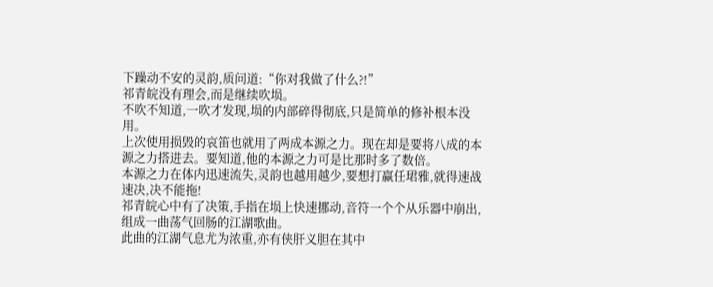下躁动不安的灵韵,质问道:“你对我做了什么?!”
祁青皖没有理会,而是继续吹埙。
不吹不知道,一吹才发现,埙的内部碎得彻底,只是简单的修补根本没用。
上次使用损毁的哀笛也就用了两成本源之力。现在却是要将八成的本源之力搭进去。要知道,他的本源之力可是比那时多了数倍。
本源之力在体内迅速流失,灵韵也越用越少,要想打赢任珺雅,就得速战速决,决不能拖!
祁青皖心中有了决策,手指在埙上快速挪动,音符一个个从乐器中崩出,组成一曲荡气回肠的江湖歌曲。
此曲的江湖气息尤为浓重,亦有侠肝义胆在其中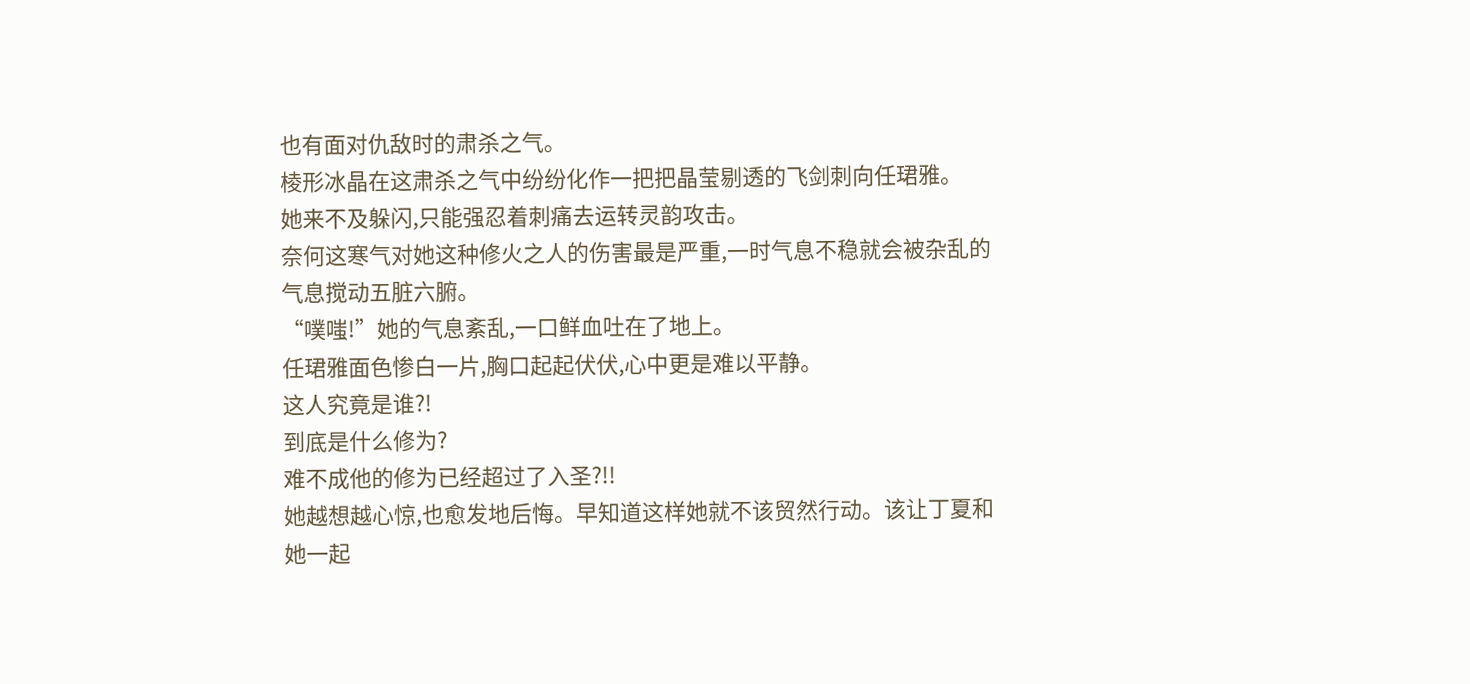也有面对仇敌时的肃杀之气。
棱形冰晶在这肃杀之气中纷纷化作一把把晶莹剔透的飞剑刺向任珺雅。
她来不及躲闪,只能强忍着刺痛去运转灵韵攻击。
奈何这寒气对她这种修火之人的伤害最是严重,一时气息不稳就会被杂乱的气息搅动五脏六腑。
“噗嗤!”她的气息紊乱,一口鲜血吐在了地上。
任珺雅面色惨白一片,胸口起起伏伏,心中更是难以平静。
这人究竟是谁?!
到底是什么修为?
难不成他的修为已经超过了入圣?!!
她越想越心惊,也愈发地后悔。早知道这样她就不该贸然行动。该让丁夏和她一起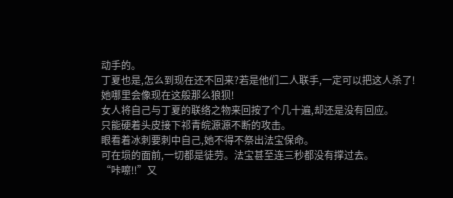动手的。
丁夏也是,怎么到现在还不回来?若是他们二人联手,一定可以把这人杀了!她哪里会像现在这般那么狼狈!
女人将自己与丁夏的联络之物来回按了个几十遍,却还是没有回应。
只能硬着头皮接下祁青皖源源不断的攻击。
眼看着冰刺要刺中自己,她不得不祭出法宝保命。
可在埙的面前,一切都是徒劳。法宝甚至连三秒都没有撑过去。
“咔嚓!!”又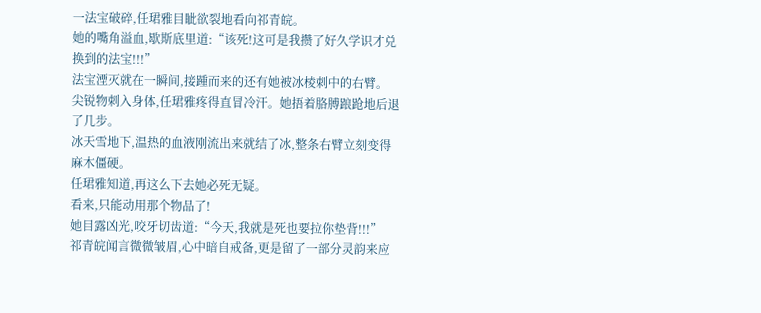一法宝破碎,任珺雅目眦欲裂地看向祁青皖。
她的嘴角溢血,歇斯底里道:“该死!这可是我攒了好久学识才兑换到的法宝!!!”
法宝湮灭就在一瞬间,接踵而来的还有她被冰棱刺中的右臂。
尖锐物刺入身体,任珺雅疼得直冒冷汗。她捂着胳膊踉跄地后退了几步。
冰天雪地下,温热的血液刚流出来就结了冰,整条右臂立刻变得麻木僵硬。
任珺雅知道,再这么下去她必死无疑。
看来,只能动用那个物品了!
她目露凶光,咬牙切齿道:“今天,我就是死也要拉你垫背!!!”
祁青皖闻言微微皱眉,心中暗自戒备,更是留了一部分灵韵来应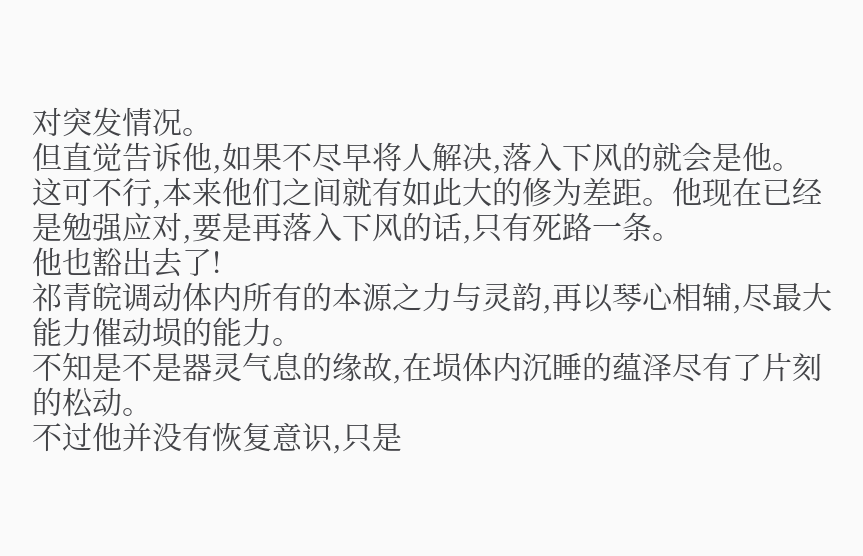对突发情况。
但直觉告诉他,如果不尽早将人解决,落入下风的就会是他。
这可不行,本来他们之间就有如此大的修为差距。他现在已经是勉强应对,要是再落入下风的话,只有死路一条。
他也豁出去了!
祁青皖调动体内所有的本源之力与灵韵,再以琴心相辅,尽最大能力催动埙的能力。
不知是不是器灵气息的缘故,在埙体内沉睡的蕴泽尽有了片刻的松动。
不过他并没有恢复意识,只是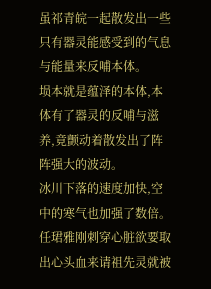虽祁青皖一起散发出一些只有器灵能感受到的气息与能量来反哺本体。
埙本就是蕴泽的本体,本体有了器灵的反哺与滋养,竟颤动着散发出了阵阵强大的波动。
冰川下落的速度加快,空中的寒气也加强了数倍。
任珺雅刚刺穿心脏欲要取出心头血来请祖先灵就被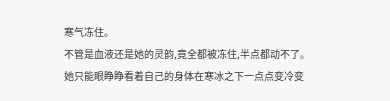寒气冻住。
不管是血液还是她的灵韵,竟全都被冻住,半点都动不了。
她只能眼睁睁看着自己的身体在寒冰之下一点点变冷变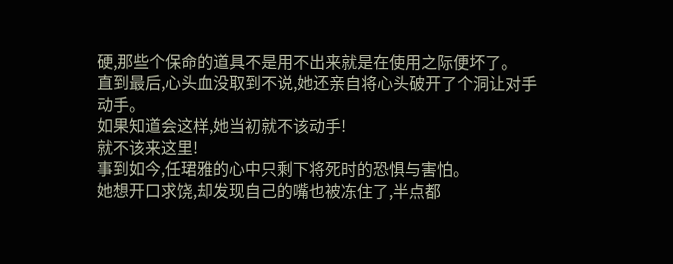硬,那些个保命的道具不是用不出来就是在使用之际便坏了。
直到最后,心头血没取到不说,她还亲自将心头破开了个洞让对手动手。
如果知道会这样,她当初就不该动手!
就不该来这里!
事到如今,任珺雅的心中只剩下将死时的恐惧与害怕。
她想开口求饶,却发现自己的嘴也被冻住了,半点都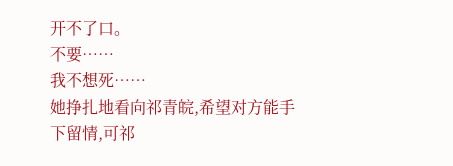开不了口。
不要……
我不想死……
她挣扎地看向祁青皖,希望对方能手下留情,可祁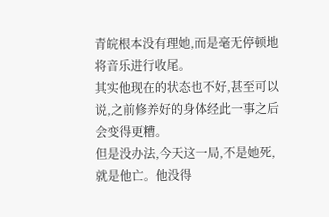青皖根本没有理她,而是毫无停顿地将音乐进行收尾。
其实他现在的状态也不好,甚至可以说,之前修养好的身体经此一事之后会变得更糟。
但是没办法,今天这一局,不是她死,就是他亡。他没得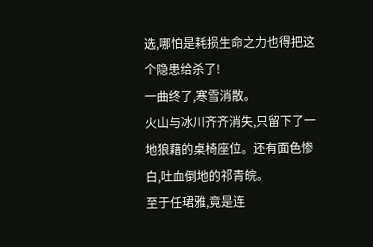选,哪怕是耗损生命之力也得把这个隐患给杀了!
一曲终了,寒雪消散。
火山与冰川齐齐消失,只留下了一地狼藉的桌椅座位。还有面色惨白,吐血倒地的祁青皖。
至于任珺雅,竟是连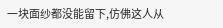一块面纱都没能留下,仿佛这人从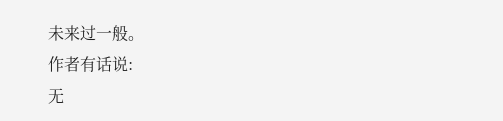未来过一般。
作者有话说:
无